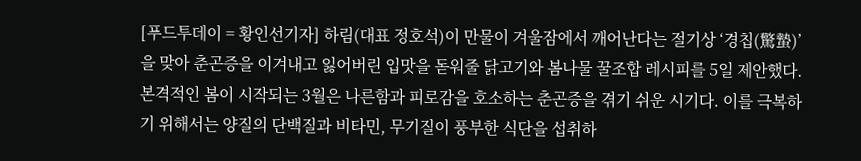[푸드투데이 = 황인선기자] 하림(대표 정호석)이 만물이 겨울잠에서 깨어난다는 절기상 ‘경칩(驚蟄)’을 맞아 춘곤증을 이겨내고 잃어버린 입맛을 돋워줄 닭고기와 봄나물 꿀조합 레시피를 5일 제안했다. 본격적인 봄이 시작되는 3월은 나른함과 피로감을 호소하는 춘곤증을 겪기 쉬운 시기다. 이를 극복하기 위해서는 양질의 단백질과 비타민, 무기질이 풍부한 식단을 섭취하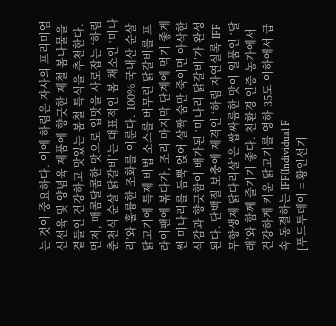는 것이 중요하다. 이에 하림은 자사의 프리미엄 신선육 및 양념육 제품에 향긋한 제철 봄나물을 곁들인 건강하고 맛있는 봄철 특식을 추천한다. 먼저, 매콤달콤한 맛으로 입맛을 사로잡는 ‘하림 춘천식 순살 닭갈비’는 대표적인 봄 채소인 ‘미나리’와 훌륭한 조화를 이룬다. 100% 국내산 순살 닭고기에 특제 비법 소스를 버무린 닭갈비를 프라이팬에 볶다가, 조리 마지막 단계에 먹기 좋게 썬 미나리를 듬뿍 얹어 살짝 숨만 죽이면 아삭한 식감과 향긋함이 배가된 ‘미나리 닭갈비’가 완성된다. 단백질 보충에 제격인 ‘하림 자연실록 IFF 무항생제 닭다리살’은 쌉싸름한 맛이 일품인 ‘달래’와 함께 즐기기 좋다. 친환경 인증 농가에서 건강하게 키운 닭고기를 영하 35도 이하에서 급속 동결하는 IFF(Individual F
[푸드투데이 = 황인선기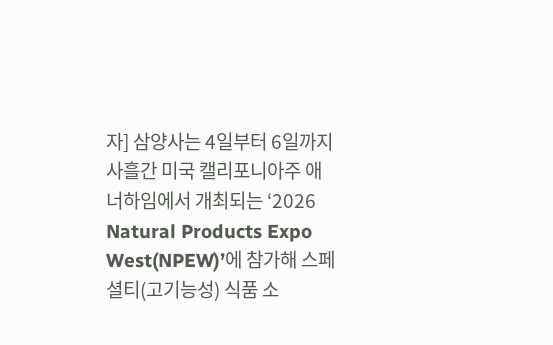자] 삼양사는 4일부터 6일까지 사흘간 미국 캘리포니아주 애너하임에서 개최되는 ‘2026 Natural Products Expo West(NPEW)’에 참가해 스페셜티(고기능성) 식품 소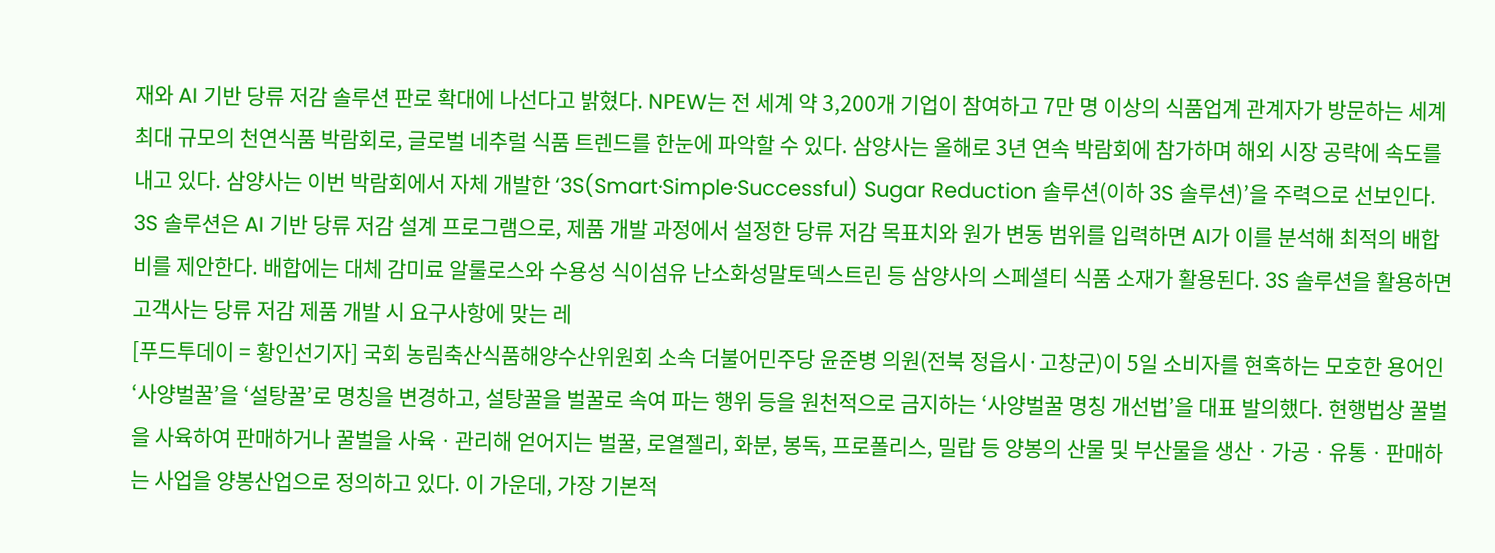재와 AI 기반 당류 저감 솔루션 판로 확대에 나선다고 밝혔다. NPEW는 전 세계 약 3,200개 기업이 참여하고 7만 명 이상의 식품업계 관계자가 방문하는 세계 최대 규모의 천연식품 박람회로, 글로벌 네추럴 식품 트렌드를 한눈에 파악할 수 있다. 삼양사는 올해로 3년 연속 박람회에 참가하며 해외 시장 공략에 속도를 내고 있다. 삼양사는 이번 박람회에서 자체 개발한 ‘3S(Smart·Simple·Successful) Sugar Reduction 솔루션(이하 3S 솔루션)’을 주력으로 선보인다. 3S 솔루션은 AI 기반 당류 저감 설계 프로그램으로, 제품 개발 과정에서 설정한 당류 저감 목표치와 원가 변동 범위를 입력하면 AI가 이를 분석해 최적의 배합비를 제안한다. 배합에는 대체 감미료 알룰로스와 수용성 식이섬유 난소화성말토덱스트린 등 삼양사의 스페셜티 식품 소재가 활용된다. 3S 솔루션을 활용하면 고객사는 당류 저감 제품 개발 시 요구사항에 맞는 레
[푸드투데이 = 황인선기자] 국회 농림축산식품해양수산위원회 소속 더불어민주당 윤준병 의원(전북 정읍시·고창군)이 5일 소비자를 현혹하는 모호한 용어인 ‘사양벌꿀’을 ‘설탕꿀’로 명칭을 변경하고, 설탕꿀을 벌꿀로 속여 파는 행위 등을 원천적으로 금지하는 ‘사양벌꿀 명칭 개선법’을 대표 발의했다. 현행법상 꿀벌을 사육하여 판매하거나 꿀벌을 사육ㆍ관리해 얻어지는 벌꿀, 로열젤리, 화분, 봉독, 프로폴리스, 밀랍 등 양봉의 산물 및 부산물을 생산ㆍ가공ㆍ유통ㆍ판매하는 사업을 양봉산업으로 정의하고 있다. 이 가운데, 가장 기본적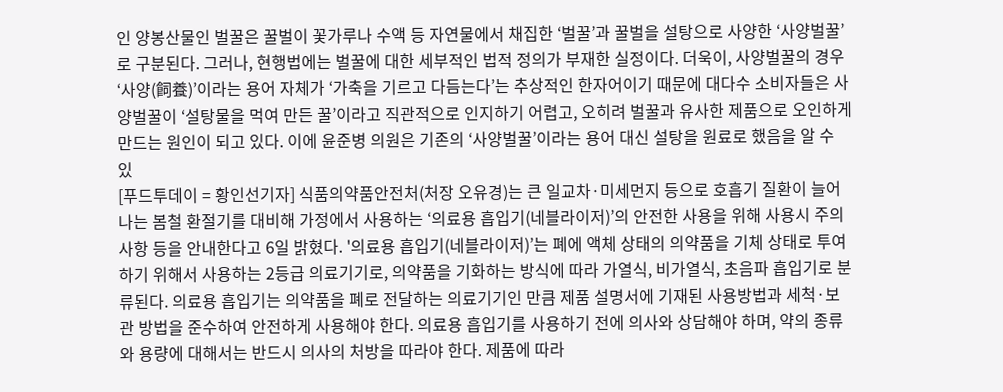인 양봉산물인 벌꿀은 꿀벌이 꽃가루나 수액 등 자연물에서 채집한 ‘벌꿀’과 꿀벌을 설탕으로 사양한 ‘사양벌꿀’로 구분된다. 그러나, 현행법에는 벌꿀에 대한 세부적인 법적 정의가 부재한 실정이다. 더욱이, 사양벌꿀의 경우 ‘사양(飼養)’이라는 용어 자체가 ‘가축을 기르고 다듬는다’는 추상적인 한자어이기 때문에 대다수 소비자들은 사양벌꿀이 ‘설탕물을 먹여 만든 꿀’이라고 직관적으로 인지하기 어렵고, 오히려 벌꿀과 유사한 제품으로 오인하게 만드는 원인이 되고 있다. 이에 윤준병 의원은 기존의 ‘사양벌꿀’이라는 용어 대신 설탕을 원료로 했음을 알 수 있
[푸드투데이 = 황인선기자] 식품의약품안전처(처장 오유경)는 큰 일교차·미세먼지 등으로 호흡기 질환이 늘어나는 봄철 환절기를 대비해 가정에서 사용하는 ‘의료용 흡입기(네블라이저)’의 안전한 사용을 위해 사용시 주의사항 등을 안내한다고 6일 밝혔다. '의료용 흡입기(네블라이저)’는 폐에 액체 상태의 의약품을 기체 상태로 투여하기 위해서 사용하는 2등급 의료기기로, 의약품을 기화하는 방식에 따라 가열식, 비가열식, 초음파 흡입기로 분류된다. 의료용 흡입기는 의약품을 폐로 전달하는 의료기기인 만큼 제품 설명서에 기재된 사용방법과 세척·보관 방법을 준수하여 안전하게 사용해야 한다. 의료용 흡입기를 사용하기 전에 의사와 상담해야 하며, 약의 종류와 용량에 대해서는 반드시 의사의 처방을 따라야 한다. 제품에 따라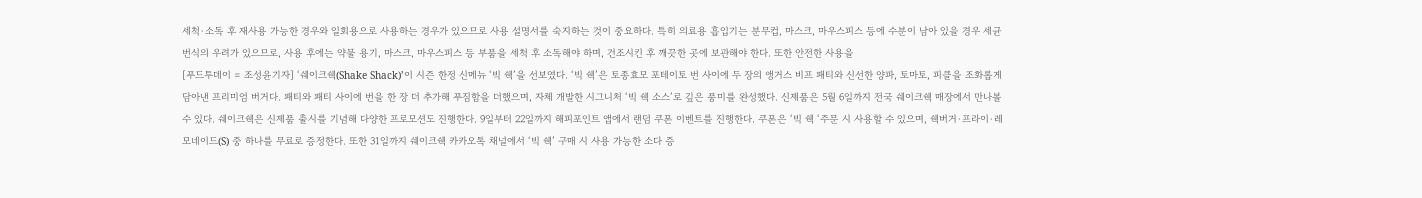세척·소독 후 재사용 가능한 경우와 일회용으로 사용하는 경우가 있으므로 사용 설명서를 숙지하는 것이 중요하다. 특히 의료용 흡입기는 분무컵, 마스크, 마우스피스 등에 수분이 남아 있을 경우 세균 번식의 우려가 있으므로, 사용 후에는 약물 용기, 마스크, 마우스피스 등 부품을 세척 후 소독해야 하며, 건조시킨 후 깨끗한 곳에 보관해야 한다. 또한 안전한 사용을
[푸드투데이 = 조성윤기자] ‘쉐이크쉑(Shake Shack)’이 시즌 한정 신메뉴 ‘빅 쉑’을 선보였다. ‘빅 쉑’은 토종효모 포테이토 번 사이에 두 장의 앵거스 비프 패티와 신선한 양파, 토마토, 피클을 조화롭게 담아낸 프리미엄 버거다. 패티와 패티 사이에 번을 한 장 더 추가해 푸짐함을 더했으며, 자체 개발한 시그니처 ‘빅 쉑 소스’로 깊은 풍미를 완성했다. 신제품은 5월 6일까지 전국 쉐이크쉑 매장에서 만나볼 수 있다. 쉐이크쉑은 신제품 출시를 기념해 다양한 프로모션도 진행한다. 9일부터 22일까지 해피포인트 앱에서 랜덤 쿠폰 이벤트를 진행한다. 쿠폰은 ‘빅 쉑 ‘주문 시 사용할 수 있으며, 쉑버거·프라이·레모네이드(S) 중 하나를 무료로 증정한다. 또한 31일까지 쉐이크쉑 카카오톡 채널에서 ‘빅 쉑’ 구매 시 사용 가능한 소다 증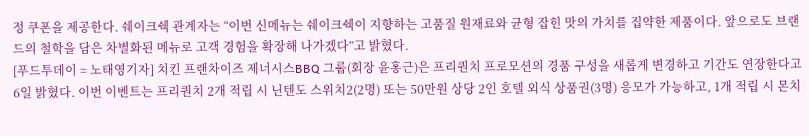정 쿠폰을 제공한다. 쉐이크쉑 관계자는 “이번 신메뉴는 쉐이크쉑이 지향하는 고품질 원재료와 균형 잡힌 맛의 가치를 집약한 제품이다. 앞으로도 브랜드의 철학을 담은 차별화된 메뉴로 고객 경험을 확장해 나가겠다”고 밝혔다.
[푸드투데이 = 노태영기자] 치킨 프랜차이즈 제너시스BBQ 그룹(회장 윤홍근)은 프리퀀치 프로모션의 경품 구성을 새롭게 변경하고 기간도 연장한다고 6일 밝혔다. 이번 이벤트는 프리퀀치 2개 적립 시 닌텐도 스위치2(2명) 또는 50만원 상당 2인 호텔 외식 상품권(3명) 응모가 가능하고, 1개 적립 시 몬치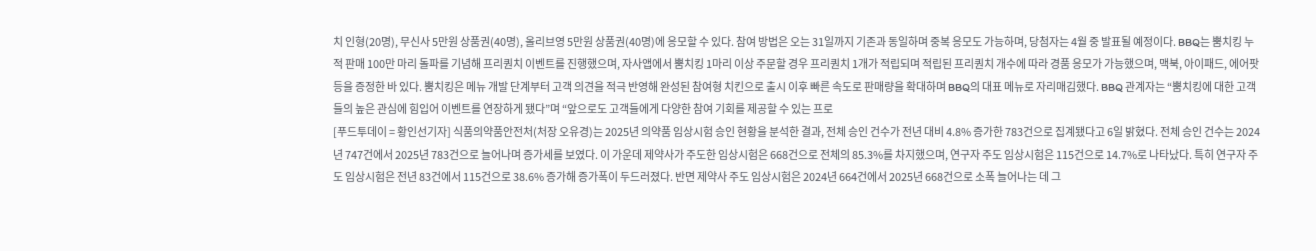치 인형(20명), 무신사 5만원 상품권(40명), 올리브영 5만원 상품권(40명)에 응모할 수 있다. 참여 방법은 오는 31일까지 기존과 동일하며 중복 응모도 가능하며, 당첨자는 4월 중 발표될 예정이다. BBQ는 뿜치킹 누적 판매 100만 마리 돌파를 기념해 프리퀀치 이벤트를 진행했으며, 자사앱에서 뿜치킹 1마리 이상 주문할 경우 프리퀀치 1개가 적립되며 적립된 프리퀀치 개수에 따라 경품 응모가 가능했으며, 맥북, 아이패드, 에어팟 등을 증정한 바 있다. 뿜치킹은 메뉴 개발 단계부터 고객 의견을 적극 반영해 완성된 참여형 치킨으로 출시 이후 빠른 속도로 판매량을 확대하며 BBQ의 대표 메뉴로 자리매김했다. BBQ 관계자는 “뿜치킹에 대한 고객들의 높은 관심에 힘입어 이벤트를 연장하게 됐다”며 “앞으로도 고객들에게 다양한 참여 기회를 제공할 수 있는 프로
[푸드투데이 = 황인선기자] 식품의약품안전처(처장 오유경)는 2025년 의약품 임상시험 승인 현황을 분석한 결과, 전체 승인 건수가 전년 대비 4.8% 증가한 783건으로 집계됐다고 6일 밝혔다. 전체 승인 건수는 2024년 747건에서 2025년 783건으로 늘어나며 증가세를 보였다. 이 가운데 제약사가 주도한 임상시험은 668건으로 전체의 85.3%를 차지했으며, 연구자 주도 임상시험은 115건으로 14.7%로 나타났다. 특히 연구자 주도 임상시험은 전년 83건에서 115건으로 38.6% 증가해 증가폭이 두드러졌다. 반면 제약사 주도 임상시험은 2024년 664건에서 2025년 668건으로 소폭 늘어나는 데 그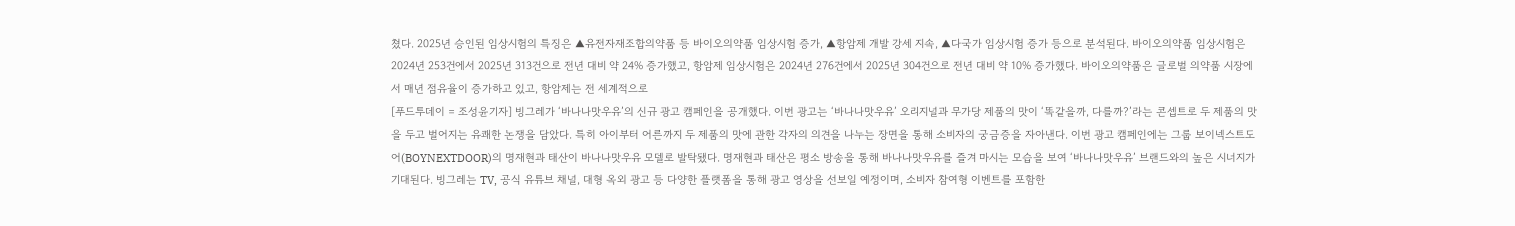쳤다. 2025년 승인된 임상시험의 특징은 ▲유전자재조합의약품 등 바이오의약품 임상시험 증가, ▲항암제 개발 강세 지속, ▲다국가 임상시험 증가 등으로 분석된다. 바이오의약품 임상시험은 2024년 253건에서 2025년 313건으로 전년 대비 약 24% 증가했고, 항암제 임상시험은 2024년 276건에서 2025년 304건으로 전년 대비 약 10% 증가했다. 바이오의약품은 글로벌 의약품 시장에서 매년 점유율이 증가하고 있고, 항암제는 전 세계적으로
[푸드투데이 = 조성윤기자] 빙그레가 ‘바나나맛우유’의 신규 광고 캠페인을 공개했다. 이번 광고는 ‘바나나맛우유’ 오리지널과 무가당 제품의 맛이 ‘똑같을까, 다를까?’라는 콘셉트로 두 제품의 맛을 두고 벌어지는 유쾌한 논쟁을 담았다. 특히 아이부터 어른까지 두 제품의 맛에 관한 각자의 의견을 나누는 장면을 통해 소비자의 궁금증을 자아낸다. 이번 광고 캠페인에는 그룹 보이넥스트도어(BOYNEXTDOOR)의 명재현과 태산이 바나나맛우유 모델로 발탁됐다. 명재현과 태산은 평소 방송을 통해 바나나맛우유를 즐겨 마시는 모습을 보여 ‘바나나맛우유’ 브랜드와의 높은 시너지가 기대된다. 빙그레는 TV, 공식 유튜브 채널, 대형 옥외 광고 등 다양한 플랫폼을 통해 광고 영상을 선보일 예정이며, 소비자 참여형 이벤트를 포함한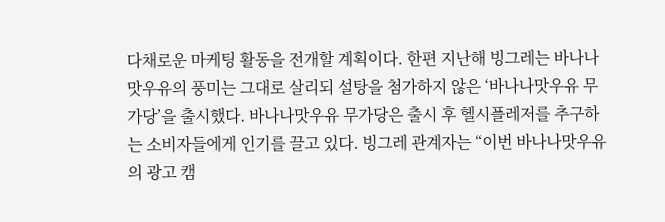다채로운 마케팅 활동을 전개할 계획이다. 한편 지난해 빙그레는 바나나맛우유의 풍미는 그대로 살리되 설탕을 첨가하지 않은 ‘바나나맛우유 무가당’을 출시했다. 바나나맛우유 무가당은 출시 후 헬시플레저를 추구하는 소비자들에게 인기를 끌고 있다. 빙그레 관계자는 “이번 바나나맛우유의 광고 캠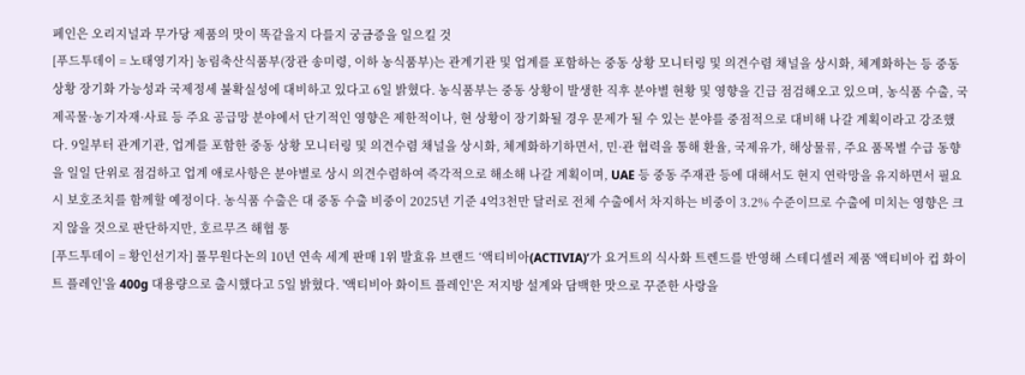페인은 오리지널과 무가당 제품의 맛이 똑같을지 다를지 궁금증을 일으킬 것
[푸드투데이 = 노태영기자] 농림축산식품부(장관 송미령, 이하 농식품부)는 관계기관 및 업계를 포함하는 중동 상황 모니터링 및 의견수렴 채널을 상시화, 체계화하는 등 중동 상황 장기화 가능성과 국제정세 불확실성에 대비하고 있다고 6일 밝혔다. 농식품부는 중동 상황이 발생한 직후 분야별 현황 및 영향을 긴급 점검해오고 있으며, 농식품 수출, 국제곡물·농기자재·사료 등 주요 공급망 분야에서 단기적인 영향은 제한적이나, 현 상황이 장기화될 경우 문제가 될 수 있는 분야를 중점적으로 대비해 나갈 계획이라고 강조했다. 9일부터 관계기관, 업계를 포함한 중동 상황 모니터링 및 의견수렴 채널을 상시화, 체계화하기하면서, 민·관 협력을 통해 환율, 국제유가, 해상물류, 주요 품목별 수급 동향을 일일 단위로 점검하고 업계 애로사항은 분야별로 상시 의견수렴하여 즉각적으로 해소해 나갈 계획이며, UAE 등 중동 주재관 등에 대해서도 현지 연락망을 유지하면서 필요시 보호조치를 함께할 예정이다. 농식품 수출은 대 중동 수출 비중이 2025년 기준 4억3천만 달러로 전체 수출에서 차지하는 비중이 3.2% 수준이므로 수출에 미치는 영향은 크지 않을 것으로 판단하지만, 호르무즈 해협 통
[푸드투데이 = 황인선기자] 풀무원다논의 10년 연속 세계 판매 1위 발효유 브랜드 ‘액티비아(ACTIVIA)’가 요거트의 식사화 트렌드를 반영해 스테디셀러 제품 '액티비아 컵 화이트 플레인'을 400g 대용량으로 출시했다고 5일 밝혔다. '액티비아 화이트 플레인'은 저지방 설계와 담백한 맛으로 꾸준한 사랑을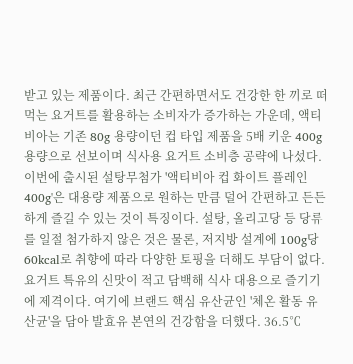받고 있는 제품이다. 최근 간편하면서도 건강한 한 끼로 떠먹는 요거트를 활용하는 소비자가 증가하는 가운데, 액티비아는 기존 80g 용량이던 컵 타입 제품을 5배 키운 400g 용량으로 선보이며 식사용 요거트 소비층 공략에 나섰다. 이번에 출시된 설탕무첨가 '액티비아 컵 화이트 플레인 400g'은 대용량 제품으로 원하는 만큼 덜어 간편하고 든든하게 즐길 수 있는 것이 특징이다. 설탕, 올리고당 등 당류를 일절 첨가하지 않은 것은 물론, 저지방 설계에 100g당 60kcal로 취향에 따라 다양한 토핑을 더해도 부담이 없다. 요거트 특유의 신맛이 적고 담백해 식사 대용으로 즐기기에 제격이다. 여기에 브랜드 핵심 유산균인 '체온 활동 유산균'을 담아 발효유 본연의 건강함을 더했다. 36.5℃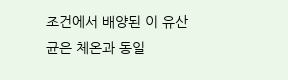조건에서 배양된 이 유산균은 체온과 동일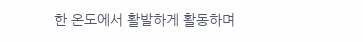한 온도에서 활발하게 활동하며